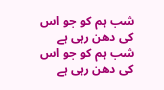شب ہم کو جو اس کی دھن رہی ہے
شب ہم کو جو اس کی دھن رہی ہے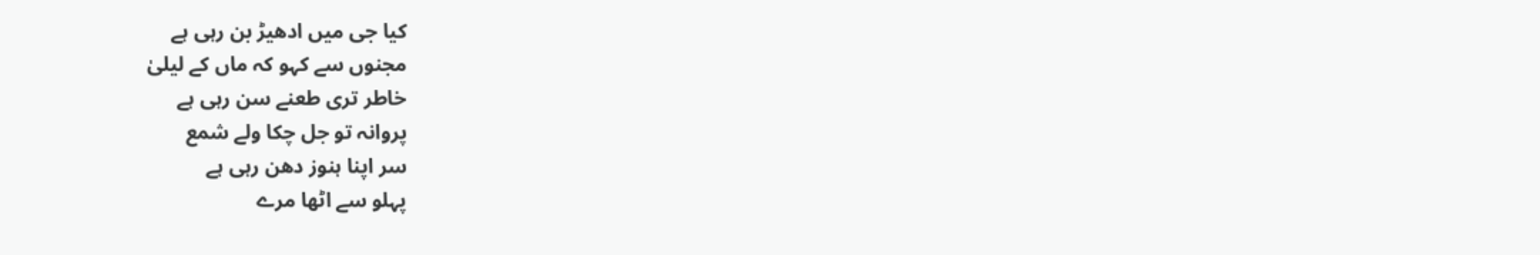کیا جی میں ادھیڑ بن رہی ہے
مجنوں سے کہو کہ ماں کے لیلیٰ
خاطر تری طعنے سن رہی ہے
پروانہ تو جل چکا ولے شمع
سر اپنا ہنوز دھن رہی ہے
پہلو سے اٹھا مرے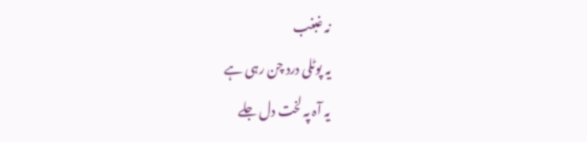نہ غبغب
یہ پوٹلی درد چن رہی ہے
یہ آہ پہ لخت دل جلے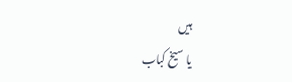ہیں
یا سیخ کباب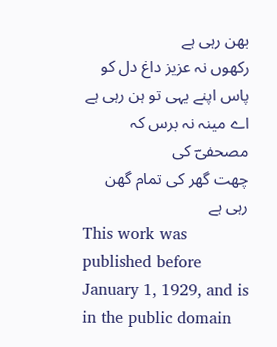بھن رہی ہے
رکھوں نہ عزیز داغ دل کو
پاس اپنے یہی تو ہن رہی ہے
اے مینہ نہ برس کہ مصحفیؔ کی
چھت گھر کی تمام گھن رہی ہے
This work was published before January 1, 1929, and is in the public domain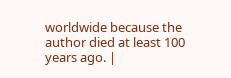worldwide because the author died at least 100 years ago. |